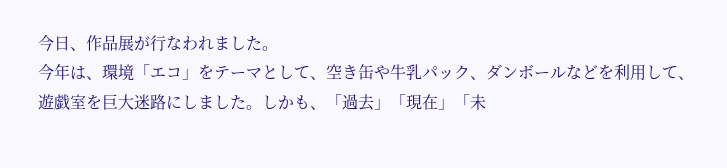今日、作品展が行なわれました。
今年は、環境「エコ」をテーマとして、空き缶や牛乳パック、ダンボールなどを利用して、遊戯室を巨大迷路にしました。しかも、「過去」「現在」「未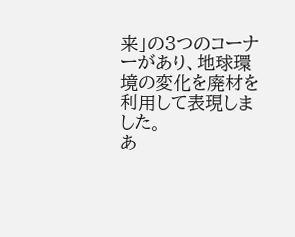来」の3つのコーナーがあり、地球環境の変化を廃材を利用して表現しました。
あ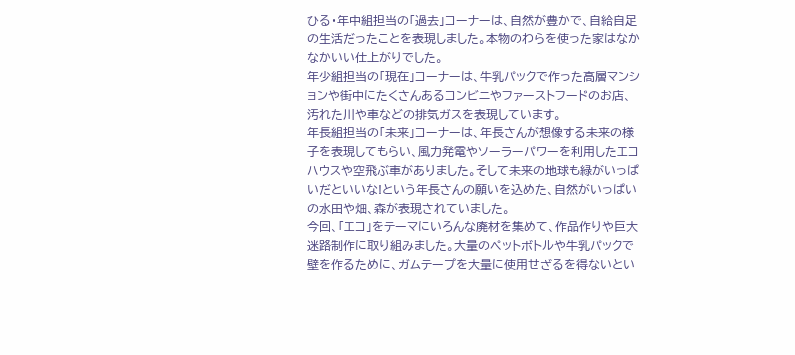ひる・年中組担当の「過去」コーナーは、自然が豊かで、自給自足の生活だったことを表現しました。本物のわらを使った家はなかなかいい仕上がりでした。
年少組担当の「現在」コーナーは、牛乳パックで作った高層マンションや街中にたくさんあるコンビニやファーストフードのお店、汚れた川や車などの排気ガスを表現しています。
年長組担当の「未来」コーナーは、年長さんが想像する未来の様子を表現してもらい、風力発電やソーラーパワーを利用したエコハウスや空飛ぶ車がありました。そして未来の地球も緑がいっぱいだといいな!という年長さんの願いを込めた、自然がいっぱいの水田や畑、森が表現されていました。
今回、「エコ」をテーマにいろんな廃材を集めて、作品作りや巨大迷路制作に取り組みました。大量のペットボトルや牛乳パックで壁を作るために、ガムテープを大量に使用せざるを得ないとい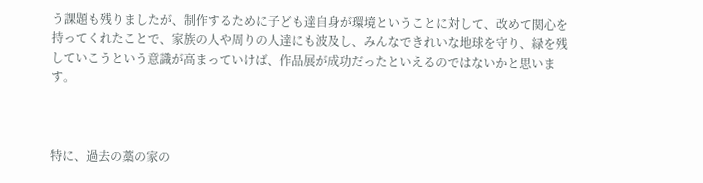う課題も残りましたが、制作するために子ども達自身が環境ということに対して、改めて関心を持ってくれたことで、家族の人や周りの人達にも波及し、みんなできれいな地球を守り、緑を残していこうという意識が高まっていけば、作品展が成功だったといえるのではないかと思います。



特に、過去の藁の家の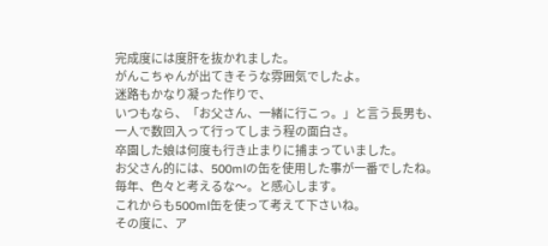完成度には度肝を抜かれました。
がんこちゃんが出てきそうな雰囲気でしたよ。
迷路もかなり凝った作りで、
いつもなら、「お父さん、一緒に行こっ。」と言う長男も、
一人で数回入って行ってしまう程の面白さ。
卒園した娘は何度も行き止まりに捕まっていました。
お父さん的には、500mlの缶を使用した事が一番でしたね。
毎年、色々と考えるな〜。と感心します。
これからも500ml缶を使って考えて下さいね。
その度に、ア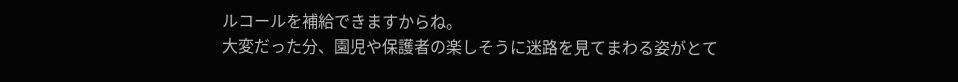ルコールを補給できますからね。
大変だった分、園児や保護者の楽しそうに迷路を見てまわる姿がとて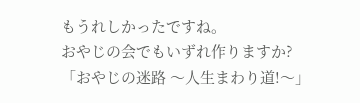もうれしかったですね。
おやじの会でもいずれ作りますか?
「おやじの迷路 〜人生まわり道!〜」